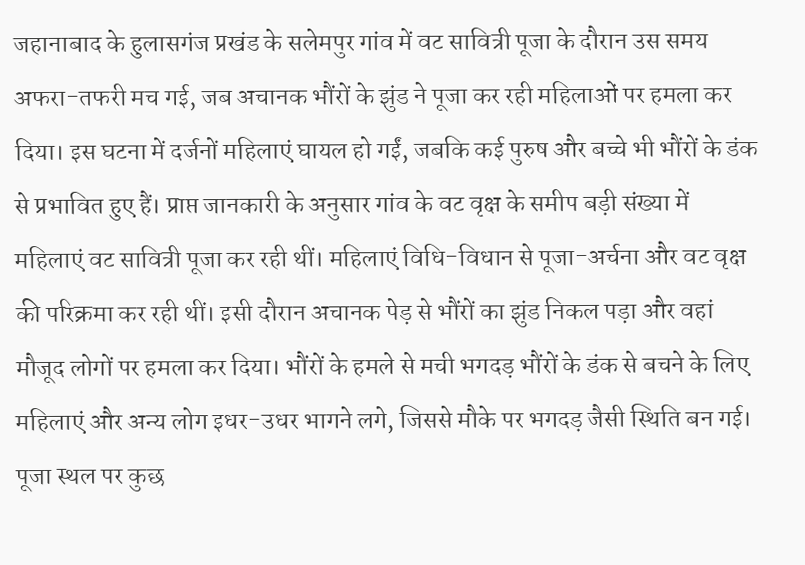जहानाबाद के हुलासगंज प्रखंड के सलेमपुर गांव में वट सावित्री पूजा के दौरान उस समय अफरा-तफरी मच गई, जब अचानक भौंरों के झुंड ने पूजा कर रही महिलाओं पर हमला कर दिया। इस घटना में दर्जनों महिलाएं घायल हो गईं, जबकि कई पुरुष और बच्चे भी भौंरों के डंक से प्रभावित हुए हैं। प्राप्त जानकारी के अनुसार गांव के वट वृक्ष के समीप बड़ी संख्या में महिलाएं वट सावित्री पूजा कर रही थीं। महिलाएं विधि-विधान से पूजा-अर्चना और वट वृक्ष की परिक्रमा कर रही थीं। इसी दौरान अचानक पेड़ से भौंरों का झुंड निकल पड़ा और वहां मौजूद लोगों पर हमला कर दिया। भौंरों के हमले से मची भगदड़ भौंरों के डंक से बचने के लिए महिलाएं और अन्य लोग इधर-उधर भागने लगे, जिससे मौके पर भगदड़ जैसी स्थिति बन गई। पूजा स्थल पर कुछ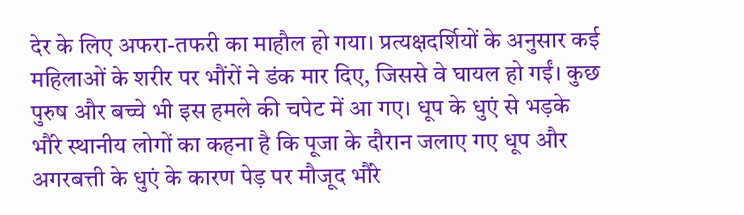देर के लिए अफरा-तफरी का माहौल हो गया। प्रत्यक्षदर्शियों के अनुसार कई महिलाओं के शरीर पर भौंरों ने डंक मार दिए, जिससे वे घायल हो गईं। कुछ पुरुष और बच्चे भी इस हमले की चपेट में आ गए। धूप के धुएं से भड़के भौंरे स्थानीय लोगों का कहना है कि पूजा के दौरान जलाए गए धूप और अगरबत्ती के धुएं के कारण पेड़ पर मौजूद भौंरे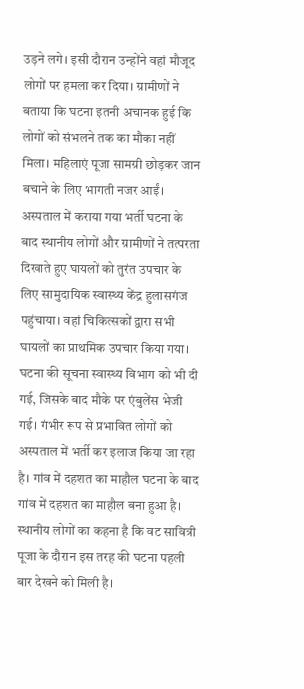उड़ने लगे। इसी दौरान उन्होंने वहां मौजूद लोगों पर हमला कर दिया। ग्रामीणों ने बताया कि घटना इतनी अचानक हुई कि लोगों को संभलने तक का मौका नहीं मिला। महिलाएं पूजा सामग्री छोड़कर जान बचाने के लिए भागती नजर आईं। अस्पताल में कराया गया भर्ती घटना के बाद स्थानीय लोगों और ग्रामीणों ने तत्परता दिखाते हुए घायलों को तुरंत उपचार के लिए सामुदायिक स्वास्थ्य केंद्र हुलासगंज पहुंचाया। वहां चिकित्सकों द्वारा सभी घायलों का प्राथमिक उपचार किया गया। घटना की सूचना स्वास्थ्य विभाग को भी दी गई, जिसके बाद मौके पर एंबुलेंस भेजी गई। गंभीर रूप से प्रभावित लोगों को अस्पताल में भर्ती कर इलाज किया जा रहा है। गांव में दहशत का माहौल घटना के बाद गांव में दहशत का माहौल बना हुआ है। स्थानीय लोगों का कहना है कि वट सावित्री पूजा के दौरान इस तरह की घटना पहली बार देखने को मिली है।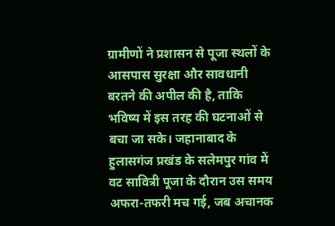ग्रामीणों ने प्रशासन से पूजा स्थलों के आसपास सुरक्षा और सावधानी बरतने की अपील की है, ताकि भविष्य में इस तरह की घटनाओं से बचा जा सके। जहानाबाद के हुलासगंज प्रखंड के सलेमपुर गांव में वट सावित्री पूजा के दौरान उस समय अफरा-तफरी मच गई, जब अचानक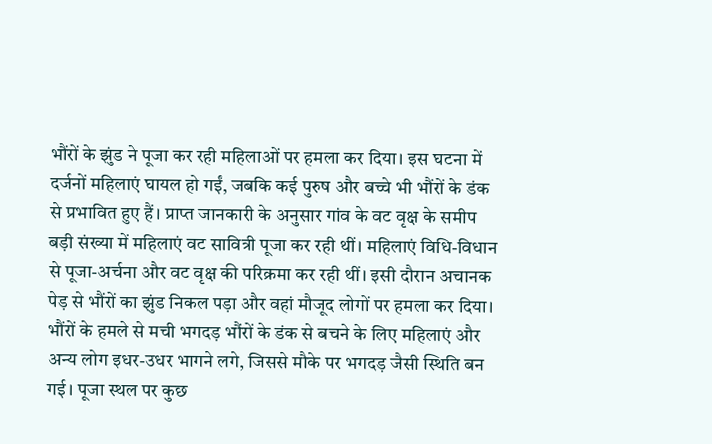भौंरों के झुंड ने पूजा कर रही महिलाओं पर हमला कर दिया। इस घटना में दर्जनों महिलाएं घायल हो गईं, जबकि कई पुरुष और बच्चे भी भौंरों के डंक से प्रभावित हुए हैं। प्राप्त जानकारी के अनुसार गांव के वट वृक्ष के समीप बड़ी संख्या में महिलाएं वट सावित्री पूजा कर रही थीं। महिलाएं विधि-विधान से पूजा-अर्चना और वट वृक्ष की परिक्रमा कर रही थीं। इसी दौरान अचानक पेड़ से भौंरों का झुंड निकल पड़ा और वहां मौजूद लोगों पर हमला कर दिया। भौंरों के हमले से मची भगदड़ भौंरों के डंक से बचने के लिए महिलाएं और अन्य लोग इधर-उधर भागने लगे, जिससे मौके पर भगदड़ जैसी स्थिति बन गई। पूजा स्थल पर कुछ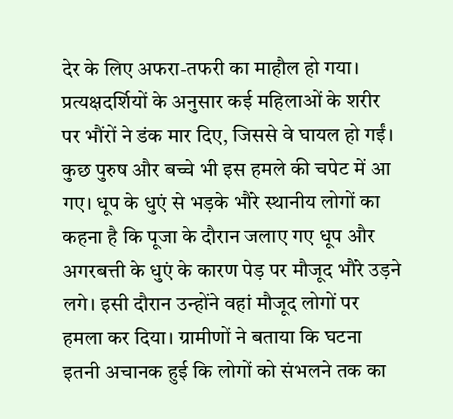देर के लिए अफरा-तफरी का माहौल हो गया। प्रत्यक्षदर्शियों के अनुसार कई महिलाओं के शरीर पर भौंरों ने डंक मार दिए, जिससे वे घायल हो गईं। कुछ पुरुष और बच्चे भी इस हमले की चपेट में आ गए। धूप के धुएं से भड़के भौंरे स्थानीय लोगों का कहना है कि पूजा के दौरान जलाए गए धूप और अगरबत्ती के धुएं के कारण पेड़ पर मौजूद भौंरे उड़ने लगे। इसी दौरान उन्होंने वहां मौजूद लोगों पर हमला कर दिया। ग्रामीणों ने बताया कि घटना इतनी अचानक हुई कि लोगों को संभलने तक का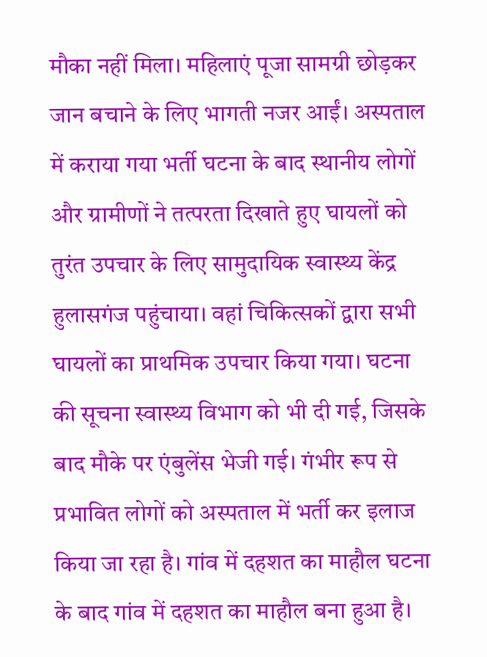मौका नहीं मिला। महिलाएं पूजा सामग्री छोड़कर जान बचाने के लिए भागती नजर आईं। अस्पताल में कराया गया भर्ती घटना के बाद स्थानीय लोगों और ग्रामीणों ने तत्परता दिखाते हुए घायलों को तुरंत उपचार के लिए सामुदायिक स्वास्थ्य केंद्र हुलासगंज पहुंचाया। वहां चिकित्सकों द्वारा सभी घायलों का प्राथमिक उपचार किया गया। घटना की सूचना स्वास्थ्य विभाग को भी दी गई, जिसके बाद मौके पर एंबुलेंस भेजी गई। गंभीर रूप से प्रभावित लोगों को अस्पताल में भर्ती कर इलाज किया जा रहा है। गांव में दहशत का माहौल घटना के बाद गांव में दहशत का माहौल बना हुआ है।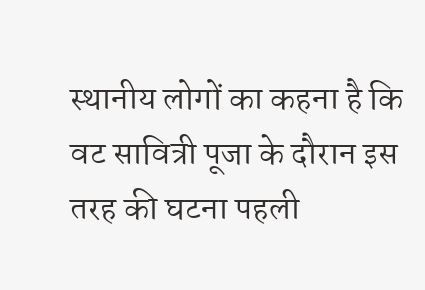स्थानीय लोगों का कहना है कि वट सावित्री पूजा के दौरान इस तरह की घटना पहली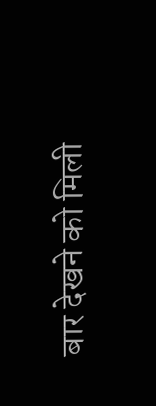बार देखने को मिली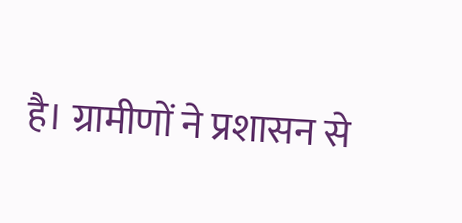है। ग्रामीणों ने प्रशासन से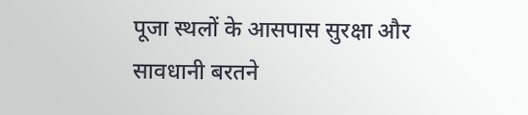पूजा स्थलों के आसपास सुरक्षा और सावधानी बरतने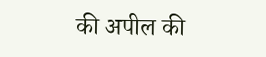की अपील की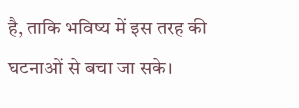है, ताकि भविष्य में इस तरह की घटनाओं से बचा जा सके।